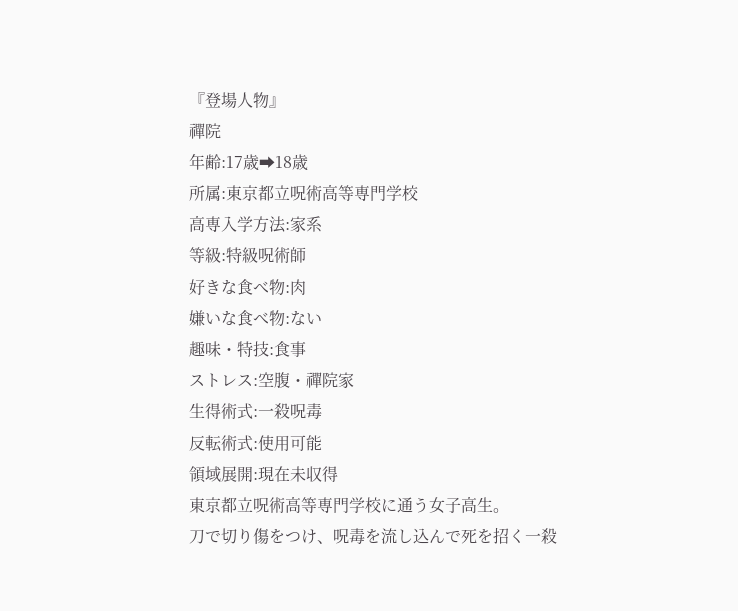『登場人物』
禪院
年齢:17歳➡18歳
所属:東京都立呪術高等専門学校
高専入学方法:家系
等級:特級呪術師
好きな食べ物:肉
嫌いな食べ物:ない
趣味・特技:食事
ストレス:空腹・禪院家
生得術式:一殺呪毒
反転術式:使用可能
領域展開:現在未収得
東京都立呪術高等専門学校に通う女子高生。
刀で切り傷をつけ、呪毒を流し込んで死を招く一殺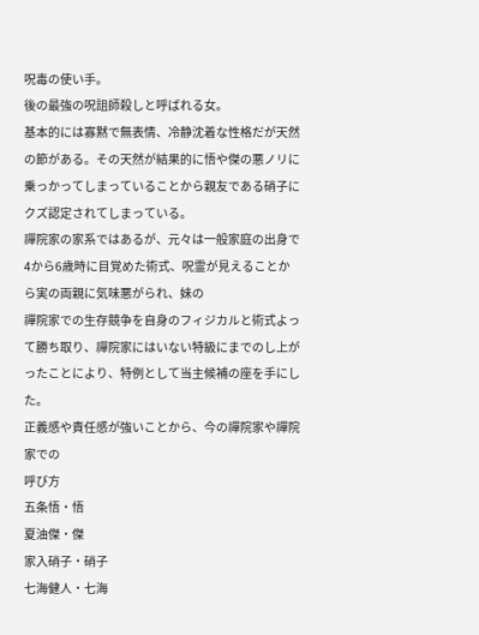呪毒の使い手。
後の最強の呪詛師殺しと呼ばれる女。
基本的には寡黙で無表情、冷静沈着な性格だが天然の節がある。その天然が結果的に悟や傑の悪ノリに乗っかってしまっていることから親友である硝子にクズ認定されてしまっている。
禪院家の家系ではあるが、元々は一般家庭の出身で4から6歳時に目覚めた術式、呪霊が見えることから実の両親に気味悪がられ、妹の
禪院家での生存競争を自身のフィジカルと術式よって勝ち取り、禪院家にはいない特級にまでのし上がったことにより、特例として当主候補の座を手にした。
正義感や責任感が強いことから、今の禪院家や禪院家での
呼び方
五条悟・悟
夏油傑・傑
家入硝子・硝子
七海健人・七海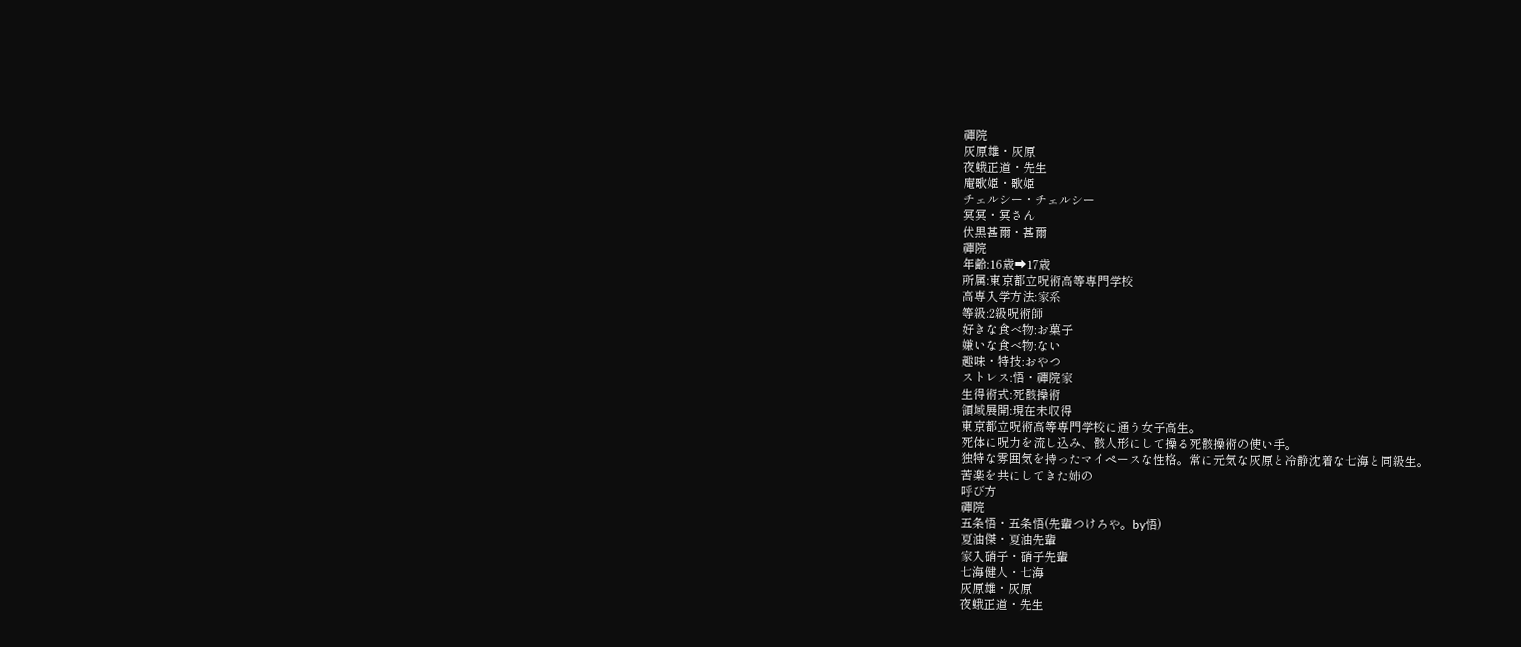禪院
灰原雄・灰原
夜蛾正道・先生
庵歌姫・歌姫
チェルシー・チェルシー
冥冥・冥さん
伏黒甚爾・甚爾
禪院
年齢:16歳➡17歳
所属:東京都立呪術高等専門学校
高専入学方法:家系
等級:2級呪術師
好きな食べ物:お菓子
嫌いな食べ物:ない
趣味・特技:おやつ
ストレス:悟・禪院家
生得術式:死骸操術
領域展開:現在未収得
東京都立呪術高等専門学校に通う女子高生。
死体に呪力を流し込み、骸人形にして操る死骸操術の使い手。
独特な雰囲気を持ったマイペースな性格。常に元気な灰原と冷静沈着な七海と同級生。
苦楽を共にしてきた姉の
呼び方
禪院
五条悟・五条悟(先輩つけろや。by悟)
夏油傑・夏油先輩
家入硝子・硝子先輩
七海健人・七海
灰原雄・灰原
夜蛾正道・先生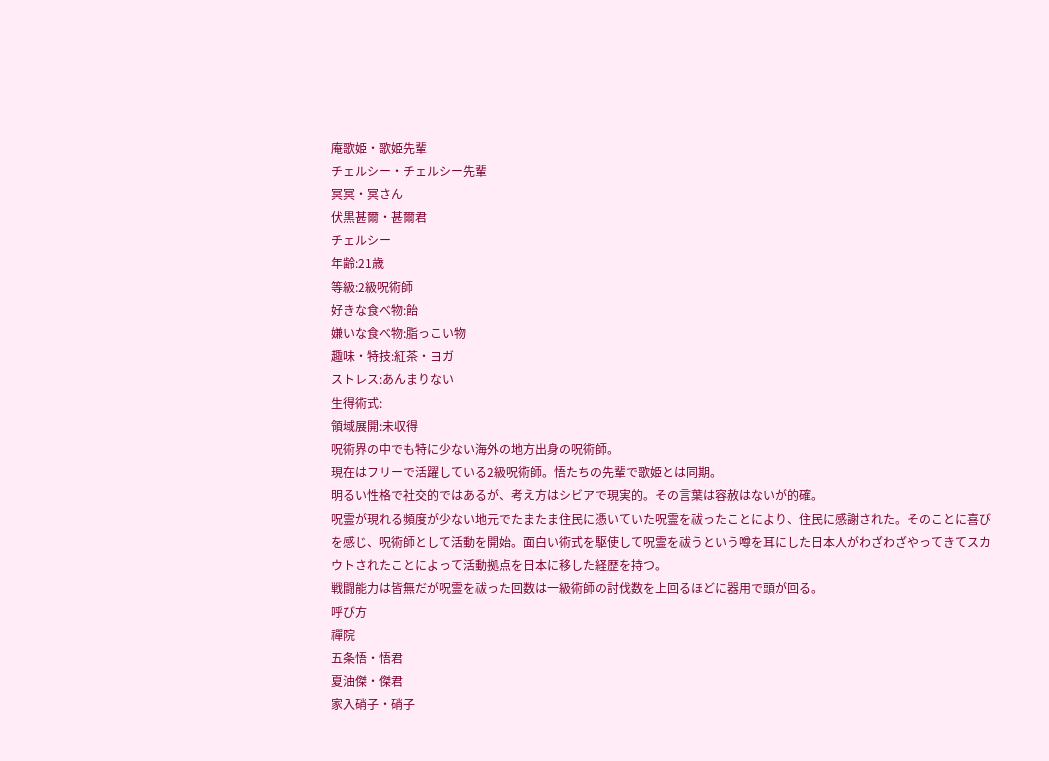庵歌姫・歌姫先輩
チェルシー・チェルシー先輩
冥冥・冥さん
伏黒甚爾・甚爾君
チェルシー
年齢:21歳
等級:2級呪術師
好きな食べ物:飴
嫌いな食べ物:脂っこい物
趣味・特技:紅茶・ヨガ
ストレス:あんまりない
生得術式:
領域展開:未収得
呪術界の中でも特に少ない海外の地方出身の呪術師。
現在はフリーで活躍している2級呪術師。悟たちの先輩で歌姫とは同期。
明るい性格で社交的ではあるが、考え方はシビアで現実的。その言葉は容赦はないが的確。
呪霊が現れる頻度が少ない地元でたまたま住民に憑いていた呪霊を祓ったことにより、住民に感謝された。そのことに喜びを感じ、呪術師として活動を開始。面白い術式を駆使して呪霊を祓うという噂を耳にした日本人がわざわざやってきてスカウトされたことによって活動拠点を日本に移した経歴を持つ。
戦闘能力は皆無だが呪霊を祓った回数は一級術師の討伐数を上回るほどに器用で頭が回る。
呼び方
禪院
五条悟・悟君
夏油傑・傑君
家入硝子・硝子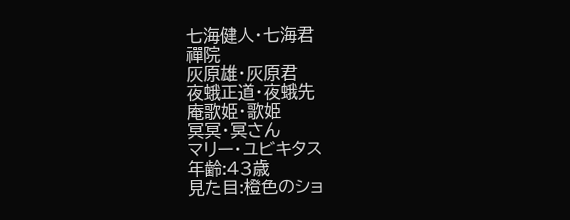七海健人・七海君
禪院
灰原雄・灰原君
夜蛾正道・夜蛾先
庵歌姫・歌姫
冥冥・冥さん
マリー・ユビキタス
年齢:43歳
見た目:橙色のショ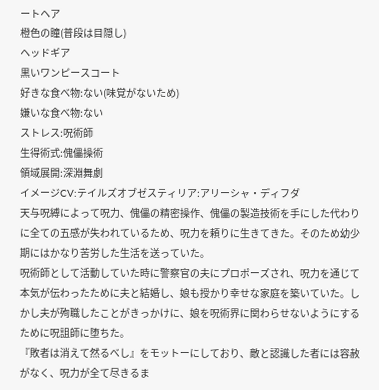ートヘア
橙色の瞳(普段は目隠し)
ヘッドギア
黒いワンピースコート
好きな食べ物:ない(味覚がないため)
嫌いな食べ物:ない
ストレス:呪術師
生得術式:傀儡操術
領域展開:深淵舞劇
イメージCV:テイルズオブゼスティリア:アリーシャ・ディフダ
天与呪縛によって呪力、傀儡の精密操作、傀儡の製造技術を手にした代わりに全ての五感が失われているため、呪力を頼りに生きてきた。そのため幼少期にはかなり苦労した生活を送っていた。
呪術師として活動していた時に警察官の夫にプロポーズされ、呪力を通じて本気が伝わったために夫と結婚し、娘も授かり幸せな家庭を築いていた。しかし夫が殉職したことがきっかけに、娘を呪術界に関わらせないようにするために呪詛師に堕ちた。
『敗者は消えて然るべし』をモットーにしており、敵と認識した者には容赦がなく、呪力が全て尽きるま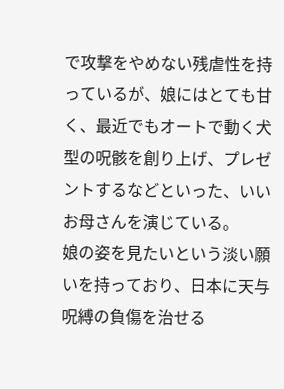で攻撃をやめない残虐性を持っているが、娘にはとても甘く、最近でもオートで動く犬型の呪骸を創り上げ、プレゼントするなどといった、いいお母さんを演じている。
娘の姿を見たいという淡い願いを持っており、日本に天与呪縛の負傷を治せる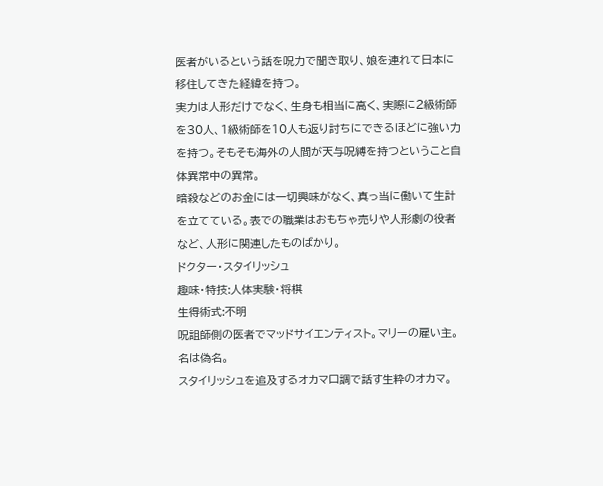医者がいるという話を呪力で聞き取り、娘を連れて日本に移住してきた経緯を持つ。
実力は人形だけでなく、生身も相当に高く、実際に2級術師を30人、1級術師を10人も返り討ちにできるほどに強い力を持つ。そもそも海外の人間が天与呪縛を持つということ自体異常中の異常。
暗殺などのお金には一切興味がなく、真っ当に働いて生計を立てている。表での職業はおもちゃ売りや人形劇の役者など、人形に関連したものばかり。
ドクター・スタイリッシュ
趣味・特技:人体実験・将棋
生得術式:不明
呪詛師側の医者でマッドサイエンティスト。マリーの雇い主。名は偽名。
スタイリッシュを追及するオカマ口調で話す生粋のオカマ。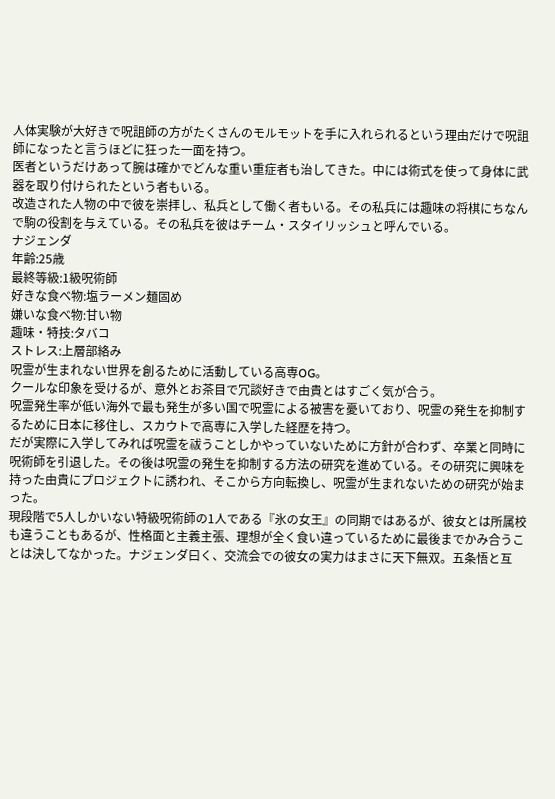人体実験が大好きで呪詛師の方がたくさんのモルモットを手に入れられるという理由だけで呪詛師になったと言うほどに狂った一面を持つ。
医者というだけあって腕は確かでどんな重い重症者も治してきた。中には術式を使って身体に武器を取り付けられたという者もいる。
改造された人物の中で彼を崇拝し、私兵として働く者もいる。その私兵には趣味の将棋にちなんで駒の役割を与えている。その私兵を彼はチーム・スタイリッシュと呼んでいる。
ナジェンダ
年齢:25歳
最終等級:1級呪術師
好きな食べ物:塩ラーメン麺固め
嫌いな食べ物:甘い物
趣味・特技:タバコ
ストレス:上層部絡み
呪霊が生まれない世界を創るために活動している高専OG。
クールな印象を受けるが、意外とお茶目で冗談好きで由貴とはすごく気が合う。
呪霊発生率が低い海外で最も発生が多い国で呪霊による被害を憂いており、呪霊の発生を抑制するために日本に移住し、スカウトで高専に入学した経歴を持つ。
だが実際に入学してみれば呪霊を祓うことしかやっていないために方針が合わず、卒業と同時に呪術師を引退した。その後は呪霊の発生を抑制する方法の研究を進めている。その研究に興味を持った由貴にプロジェクトに誘われ、そこから方向転換し、呪霊が生まれないための研究が始まった。
現段階で5人しかいない特級呪術師の1人である『氷の女王』の同期ではあるが、彼女とは所属校も違うこともあるが、性格面と主義主張、理想が全く食い違っているために最後までかみ合うことは決してなかった。ナジェンダ曰く、交流会での彼女の実力はまさに天下無双。五条悟と互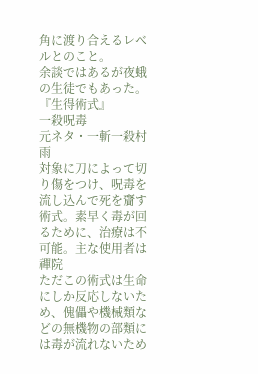角に渡り合えるレベルとのこと。
余談ではあるが夜蛾の生徒でもあった。
『生得術式』
一殺呪毒
元ネタ・一斬一殺村雨
対象に刀によって切り傷をつけ、呪毒を流し込んで死を齎す術式。素早く毒が回るために、治療は不可能。主な使用者は禪院
ただこの術式は生命にしか反応しないため、傀儡や機械類などの無機物の部類には毒が流れないため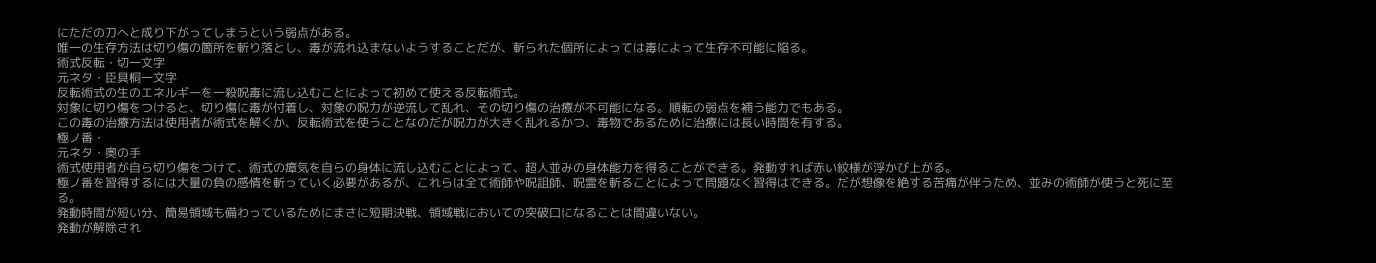にただの刀へと成り下がってしまうという弱点がある。
唯一の生存方法は切り傷の箇所を斬り落とし、毒が流れ込まないようすることだが、斬られた個所によっては毒によって生存不可能に陥る。
術式反転・切一文字
元ネタ・臣具桐一文字
反転術式の生のエネルギーを一殺呪毒に流し込むことによって初めて使える反転術式。
対象に切り傷をつけると、切り傷に毒が付着し、対象の呪力が逆流して乱れ、その切り傷の治療が不可能になる。順転の弱点を補う能力でもある。
この毒の治療方法は使用者が術式を解くか、反転術式を使うことなのだが呪力が大きく乱れるかつ、毒物であるために治療には長い時間を有する。
極ノ番・
元ネタ・奥の手
術式使用者が自ら切り傷をつけて、術式の瘴気を自らの身体に流し込むことによって、超人並みの身体能力を得ることができる。発動すれば赤い紋様が浮かび上がる。
極ノ番を習得するには大量の負の感情を斬っていく必要があるが、これらは全て術師や呪詛師、呪霊を斬ることによって問題なく習得はできる。だが想像を絶する苦痛が伴うため、並みの術師が使うと死に至る。
発動時間が短い分、簡易領域も備わっているためにまさに短期決戦、領域戦においての突破口になることは間違いない。
発動が解除され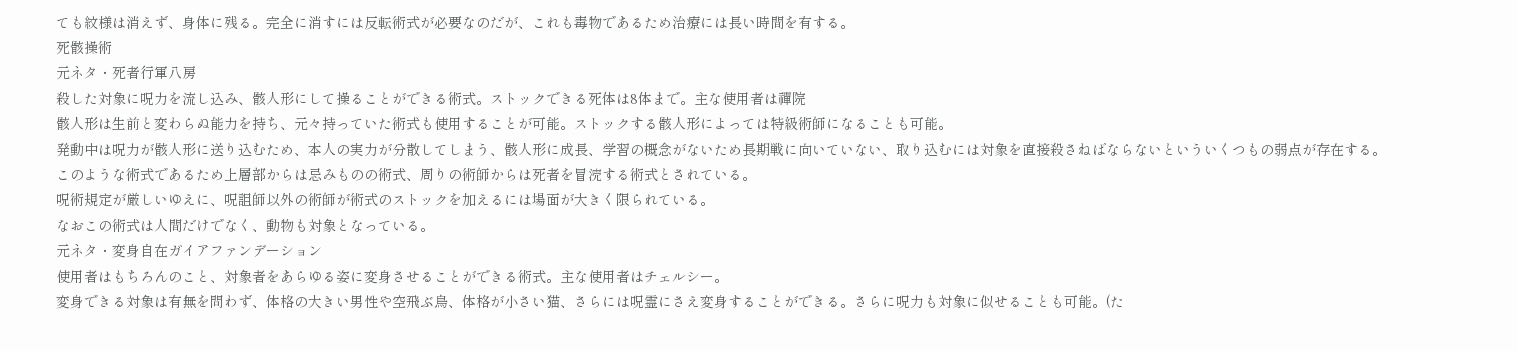ても紋様は消えず、身体に残る。完全に消すには反転術式が必要なのだが、これも毒物であるため治療には長い時間を有する。
死骸操術
元ネタ・死者行軍八房
殺した対象に呪力を流し込み、骸人形にして操ることができる術式。ストックできる死体は8体まで。主な使用者は禪院
骸人形は生前と変わらぬ能力を持ち、元々持っていた術式も使用することが可能。ストックする骸人形によっては特級術師になることも可能。
発動中は呪力が骸人形に送り込むため、本人の実力が分散してしまう、骸人形に成長、学習の概念がないため長期戦に向いていない、取り込むには対象を直接殺さねばならないといういくつもの弱点が存在する。
このような術式であるため上層部からは忌みものの術式、周りの術師からは死者を冒涜する術式とされている。
呪術規定が厳しいゆえに、呪詛師以外の術師が術式のストックを加えるには場面が大きく限られている。
なおこの術式は人間だけでなく、動物も対象となっている。
元ネタ・変身自在ガイアファンデーション
使用者はもちろんのこと、対象者をあらゆる姿に変身させることができる術式。主な使用者はチェルシー。
変身できる対象は有無を問わず、体格の大きい男性や空飛ぶ鳥、体格が小さい猫、さらには呪霊にさえ変身することができる。さらに呪力も対象に似せることも可能。(た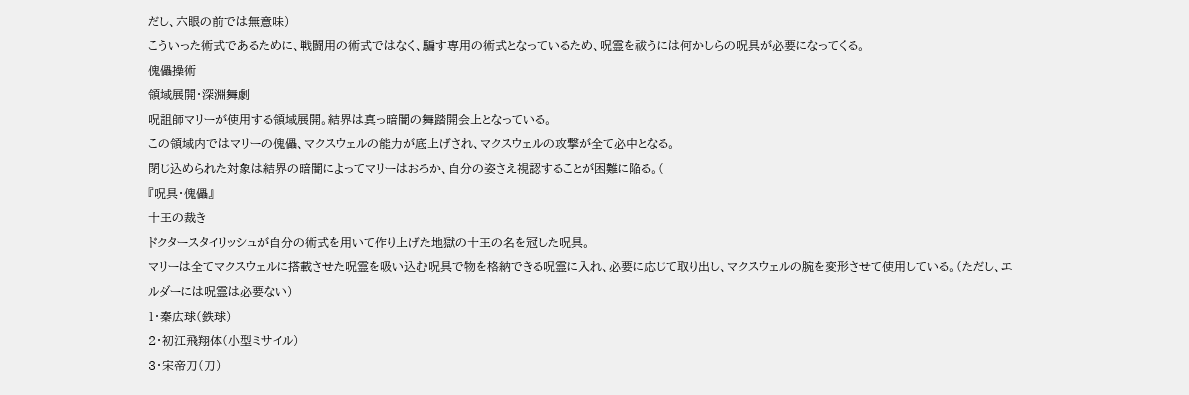だし、六眼の前では無意味)
こういった術式であるために、戦闘用の術式ではなく、騙す専用の術式となっているため、呪霊を祓うには何かしらの呪具が必要になってくる。
傀儡操術
領域展開・深淵舞劇
呪詛師マリーが使用する領域展開。結界は真っ暗闇の舞踏開会上となっている。
この領域内ではマリーの傀儡、マクスウェルの能力が底上げされ、マクスウェルの攻撃が全て必中となる。
閉じ込められた対象は結界の暗闇によってマリーはおろか、自分の姿さえ視認することが困難に陥る。(
『呪具・傀儡』
十王の裁き
ドクタースタイリッシュが自分の術式を用いて作り上げた地獄の十王の名を冠した呪具。
マリーは全てマクスウェルに搭載させた呪霊を吸い込む呪具で物を格納できる呪霊に入れ、必要に応じて取り出し、マクスウェルの腕を変形させて使用している。(ただし、エルダーには呪霊は必要ない)
1・秦広球(鉄球)
2・初江飛翔体(小型ミサイル)
3・宋帝刀(刀)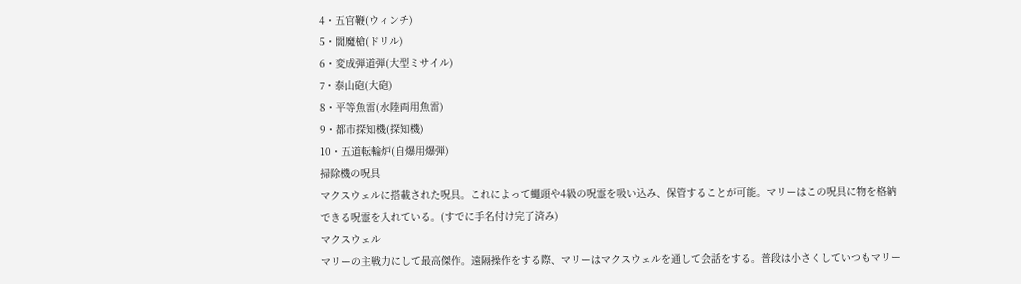4・五官鞭(ウィンチ)
5・閻魔槍(ドリル)
6・変成弾道弾(大型ミサイル)
7・泰山砲(大砲)
8・平等魚雷(水陸両用魚雷)
9・都市探知機(探知機)
10・五道転輪炉(自爆用爆弾)
掃除機の呪具
マクスウェルに搭載された呪具。これによって蠅頭や4級の呪霊を吸い込み、保管することが可能。マリーはこの呪具に物を格納できる呪霊を入れている。(すでに手名付け完了済み)
マクスウェル
マリーの主戦力にして最高傑作。遠隔操作をする際、マリーはマクスウェルを通して会話をする。普段は小さくしていつもマリー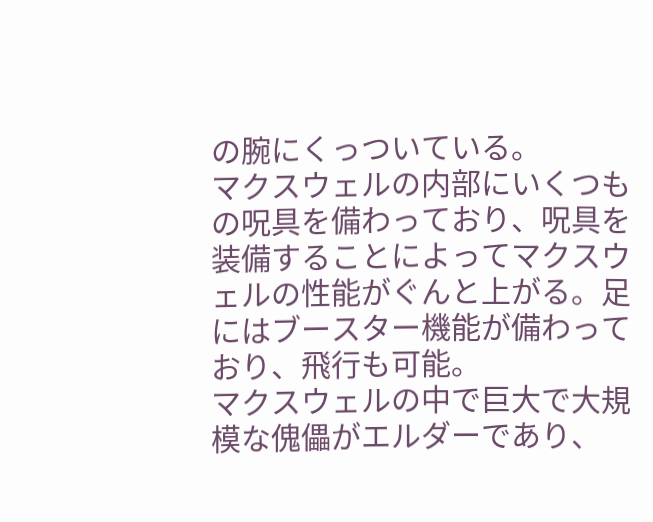の腕にくっついている。
マクスウェルの内部にいくつもの呪具を備わっており、呪具を装備することによってマクスウェルの性能がぐんと上がる。足にはブースター機能が備わっており、飛行も可能。
マクスウェルの中で巨大で大規模な傀儡がエルダーであり、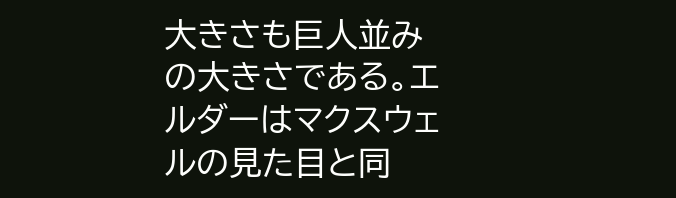大きさも巨人並みの大きさである。エルダーはマクスウェルの見た目と同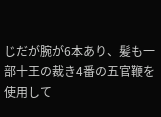じだが腕が6本あり、髪も一部十王の裁き4番の五官鞭を使用して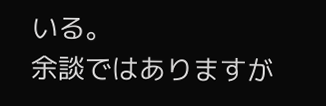いる。
余談ではありますが